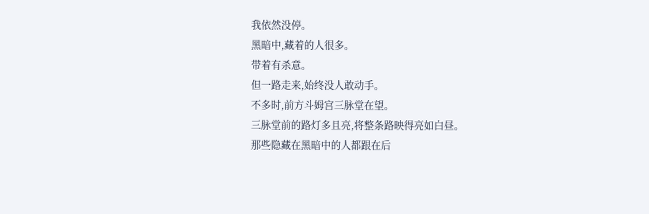我依然没停。
黑暗中,藏着的人很多。
带着有杀意。
但一路走来,始终没人敢动手。
不多时,前方斗姆宫三脉堂在望。
三脉堂前的路灯多且亮,将整条路映得亮如白昼。
那些隐藏在黑暗中的人都跟在后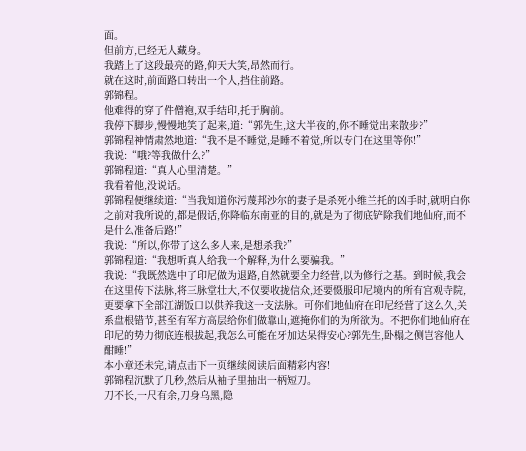面。
但前方,已经无人藏身。
我踏上了这段最亮的路,仰天大笑,昂然而行。
就在这时,前面路口转出一个人,挡住前路。
郭锦程。
他难得的穿了件僧袍,双手结印,托于胸前。
我停下脚步,慢慢地笑了起来,道:“郭先生,这大半夜的,你不睡觉出来散步?”
郭锦程神情肃然地道:“我不是不睡觉,是睡不着觉,所以专门在这里等你!”
我说:“哦?等我做什么?”
郭锦程道:“真人心里清楚。”
我看着他,没说话。
郭锦程便继续道:“当我知道你污蔑邦沙尔的妻子是杀死小维兰托的凶手时,就明白你之前对我所说的,都是假话,你降临东南亚的目的,就是为了彻底铲除我们地仙府,而不是什么准备后路!”
我说:“所以,你带了这么多人来,是想杀我?”
郭锦程道:“我想听真人给我一个解释,为什么要骗我。”
我说:“我既然选中了印尼做为退路,自然就要全力经营,以为修行之基。到时候,我会在这里传下法脉,将三脉堂壮大,不仅要收拢信众,还要慑服印尼境内的所有宫观寺院,更要拿下全部江湖饭口以供养我这一支法脉。可你们地仙府在印尼经营了这么久,关系盘根错节,甚至有军方高层给你们做靠山,遮掩你们的为所欲为。不把你们地仙府在印尼的势力彻底连根拔起,我怎么可能在牙加达呆得安心?郭先生,卧榻之侧岂容他人酣睡!”
本小章还未完,请点击下一页继续阅读后面精彩内容!
郭锦程沉默了几秒,然后从袖子里抽出一柄短刀。
刀不长,一尺有余,刀身乌黑,隐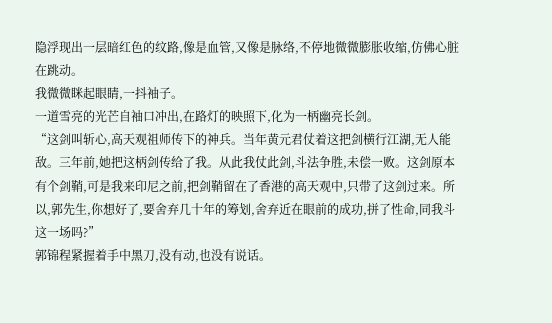隐浮现出一层暗红色的纹路,像是血管,又像是脉络,不停地微微膨胀收缩,仿佛心脏在跳动。
我微微眯起眼睛,一抖袖子。
一道雪亮的光芒自袖口冲出,在路灯的映照下,化为一柄幽亮长剑。
“这剑叫斩心,高天观祖师传下的神兵。当年黄元君仗着这把剑横行江湖,无人能敌。三年前,她把这柄剑传给了我。从此我仗此剑,斗法争胜,未偿一败。这剑原本有个剑鞘,可是我来印尼之前,把剑鞘留在了香港的高天观中,只带了这剑过来。所以,郭先生,你想好了,要舍弃几十年的筹划,舍弃近在眼前的成功,拼了性命,同我斗这一场吗?”
郭锦程紧握着手中黑刀,没有动,也没有说话。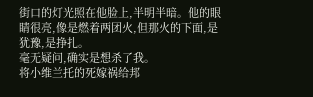街口的灯光照在他脸上,半明半暗。他的眼睛很亮,像是燃着两团火,但那火的下面,是犹豫,是挣扎。
毫无疑问,确实是想杀了我。
将小维兰托的死嫁祸给邦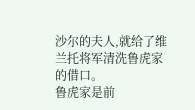沙尔的夫人,就给了维兰托将军清洗鲁虎家的借口。
鲁虎家是前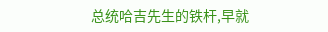总统哈吉先生的铁杆,早就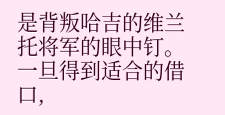是背叛哈吉的维兰托将军的眼中钉。
一旦得到适合的借口,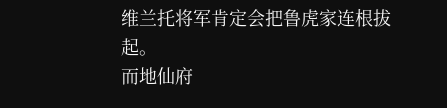维兰托将军肯定会把鲁虎家连根拔起。
而地仙府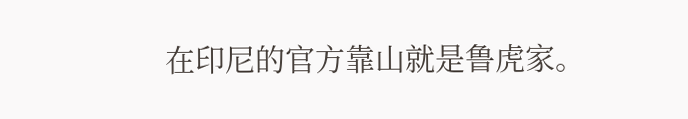在印尼的官方靠山就是鲁虎家。